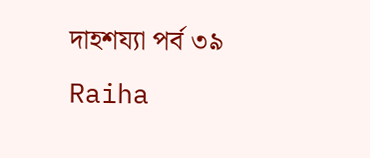দাহশয্যা পর্ব ৩৯
Raiha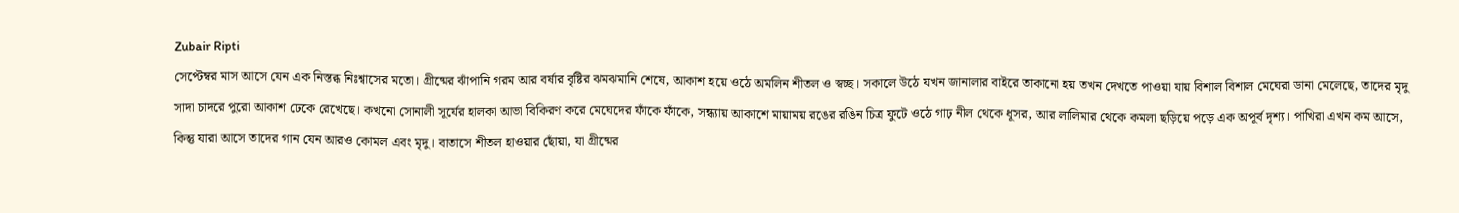Zubair Ripti
সেপ্টেম্বর মাস আসে যেন এক নিস্তব্ধ নিঃশ্বাসের মতো। গ্রীষ্মের ঝাঁপানি গরম আর বর্ষার বৃষ্টির ঝমঝমানি শেষে, আকাশ হয়ে ওঠে অমলিন শীতল ও স্বচ্ছ। সকালে উঠে যখন জানালার বাইরে তাকানো হয় তখন দেখতে পাওয়া যায় বিশাল বিশাল মেঘেরা ডানা মেলেছে, তাদের মৃদু সাদা চাদরে পুরো আকাশ ঢেকে রেখেছে। কখনো সোনালী সূর্যের হালকা আভা বিকিরণ করে মেঘেদের ফাঁকে ফাঁকে, সন্ধ্যায় আকাশে মায়াময় রঙের রঙিন চিত্র ফুটে ওঠে গাঢ় নীল থেকে ধূসর, আর লালিমার থেকে কমলা ছড়িয়ে পড়ে এক অপূর্ব দৃশ্য। পাখিরা এখন কম আসে, কিন্তু যারা আসে তাদের গান যেন আরও কোমল এবং মৃদু। বাতাসে শীতল হাওয়ার ছোঁয়া, যা গ্রীষ্মের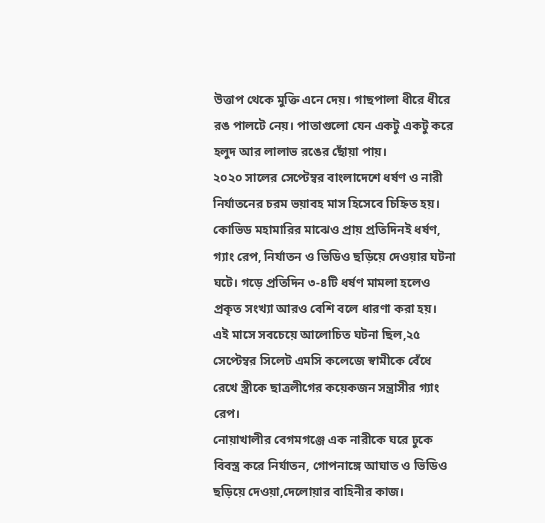উত্তাপ থেকে মুক্তি এনে দেয়। গাছপালা ধীরে ধীরে রঙ পালটে নেয়। পাতাগুলো যেন একটু একটু করে হলুদ আর লালাভ রঙের ছোঁয়া পায়।
২০২০ সালের সেপ্টেম্বর বাংলাদেশে ধর্ষণ ও নারী নির্যাতনের চরম ভয়াবহ মাস হিসেবে চিহ্নিত হয়। কোভিড মহামারির মাঝেও প্রায় প্রতিদিনই ধর্ষণ, গ্যাং রেপ, নির্যাতন ও ভিডিও ছড়িয়ে দেওয়ার ঘটনা ঘটে। গড়ে প্রতিদিন ৩-৪টি ধর্ষণ মামলা হলেও প্রকৃত সংখ্যা আরও বেশি বলে ধারণা করা হয়।
এই মাসে সবচেয়ে আলোচিত ঘটনা ছিল,২৫ সেপ্টেম্বর সিলেট এমসি কলেজে স্বামীকে বেঁধে রেখে স্ত্রীকে ছাত্রলীগের কয়েকজন সন্ত্রাসীর গ্যাং রেপ।
নোয়াখালীর বেগমগঞ্জে এক নারীকে ঘরে ঢুকে বিবস্ত্র করে নির্যাতন, গোপনাঙ্গে আঘাত ও ভিডিও ছড়িয়ে দেওয়া,দেলোয়ার বাহিনীর কাজ।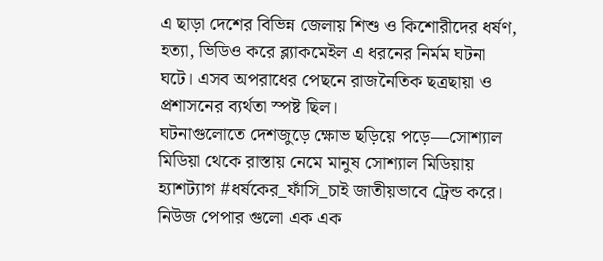এ ছাড়া দেশের বিভিন্ন জেলায় শিশু ও কিশোরীদের ধর্ষণ, হত্যা, ভিডিও করে ব্ল্যাকমেইল এ ধরনের নির্মম ঘটনা ঘটে। এসব অপরাধের পেছনে রাজনৈতিক ছত্রছায়া ও প্রশাসনের ব্যর্থতা স্পষ্ট ছিল।
ঘটনাগুলোতে দেশজুড়ে ক্ষোভ ছড়িয়ে পড়ে—সোশ্যাল মিডিয়া থেকে রাস্তায় নেমে মানুষ সোশ্যাল মিডিয়ায় হ্যাশট্যাগ #ধর্ষকের_ফাঁসি_চাই জাতীয়ভাবে ট্রেন্ড করে।
নিউজ পেপার গুলো এক এক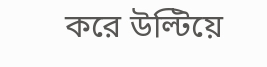করে উল্টিয়ে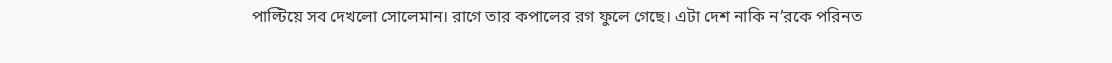পাল্টিয়ে সব দেখলো সোলেমান। রাগে তার কপালের রগ ফুলে গেছে। এটা দেশ নাকি ন’রকে পরিনত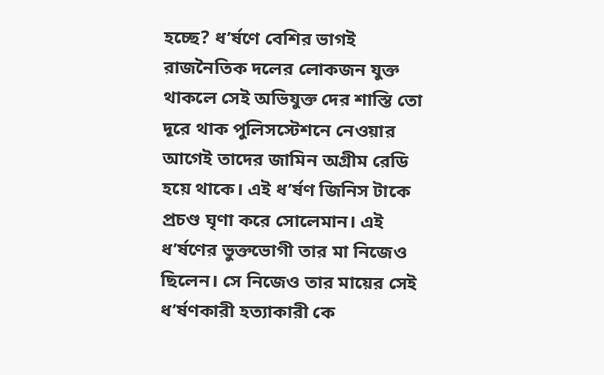হচ্ছে? ধ’র্ষণে বেশির ভাগই রাজনৈতিক দলের লোকজন যুক্ত থাকলে সেই অভিযুক্ত দের শাস্তি তো দূরে থাক পুলিসস্টেশনে নেওয়ার আগেই তাদের জামিন অগ্রীম রেডি হয়ে থাকে। এই ধ’র্ষণ জিনিস টাকে প্রচণ্ড ঘৃণা করে সোলেমান। এই ধ’র্ষণের ভুক্তভোগী তার মা নিজেও ছিলেন। সে নিজেও তার মায়ের সেই ধ’র্ষণকারী হত্যাকারী কে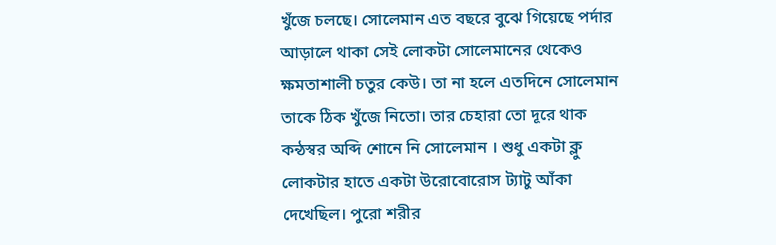খুঁজে চলছে। সোলেমান এত বছরে বুঝে গিয়েছে পর্দার আড়ালে থাকা সেই লোকটা সোলেমানের থেকেও ক্ষমতাশালী চতুর কেউ। তা না হলে এতদিনে সোলেমান তাকে ঠিক খুঁজে নিতো। তার চেহারা তো দূরে থাক কন্ঠস্বর অব্দি শোনে নি সোলেমান । শুধু একটা ক্লু লোকটার হাতে একটা উরোবোরোস ট্যাটু আঁকা দেখেছিল। পুরো শরীর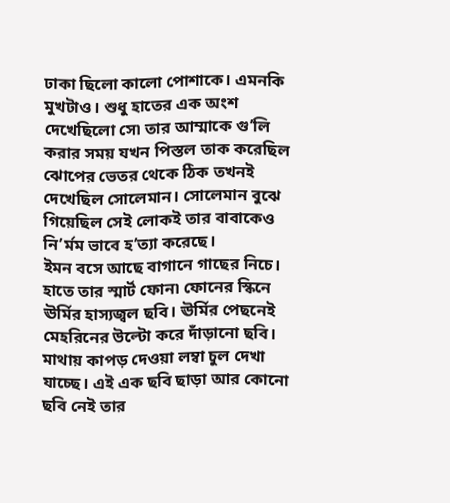ঢাকা ছিলো কালো পোশাকে। এমনকি মুখটাও। শুধু হাতের এক অংশ দেখেছিলো সে৷ তার আম্মাকে গু’লি করার সময় যখন পিস্তল তাক করেছিল ঝোপের ভেতর থেকে ঠিক তখনই দেখেছিল সোলেমান। সোলেমান বুঝে গিয়েছিল সেই লোকই তার বাবাকেও নি’র্মম ভাবে হ’ত্যা করেছে।
ইমন বসে আছে বাগানে গাছের নিচে। হাতে তার স্মার্ট ফোন৷ ফোনের স্কিনে ঊর্মির হাস্যজ্বল ছবি। ঊর্মির পেছনেই মেহরিনের উল্টো করে দাঁড়ানো ছবি। মাথায় কাপড় দেওয়া লম্বা চুল দেখা যাচ্ছে। এই এক ছবি ছাড়া আর কোনো ছবি নেই তার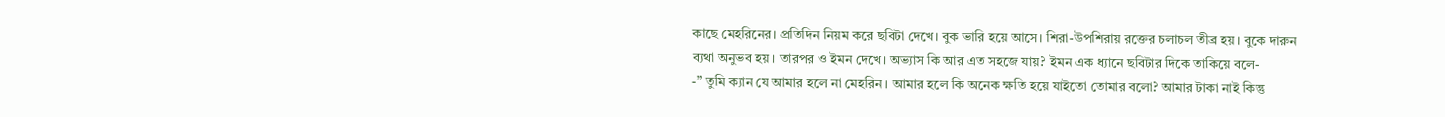কাছে মেহরিনের। প্রতিদিন নিয়ম করে ছবিটা দেখে। বুক ভারি হয়ে আসে। শিরা-উপশিরায় রক্তের চলাচল তীব্র হয়। বুকে দারুন ব্যথা অনুভব হয়। তারপর ও ইমন দেখে। অভ্যাস কি আর এত সহজে যায়? ইমন এক ধ্যানে ছবিটার দিকে তাকিয়ে বলে-
-” তুমি ক্যান যে আমার হলে না মেহরিন। আমার হলে কি অনেক ক্ষতি হয়ে যাইতো তোমার বলো? আমার টাকা নাই কিন্তু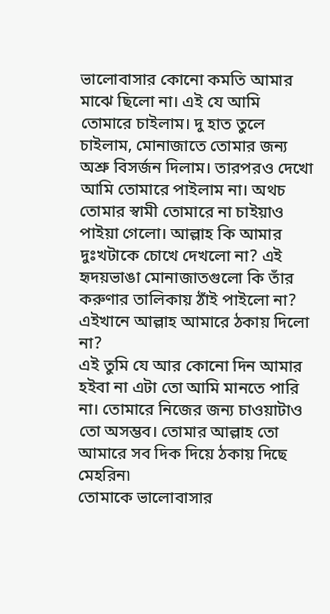ভালোবাসার কোনো কমতি আমার মাঝে ছিলো না। এই যে আমি তোমারে চাইলাম। দু হাত তুলে চাইলাম, মোনাজাতে তোমার জন্য অশ্রু বিসর্জন দিলাম। তারপরও দেখো আমি তোমারে পাইলাম না। অথচ তোমার স্বামী তোমারে না চাইয়াও পাইয়া গেলো। আল্লাহ কি আমার দুঃখটাকে চোখে দেখলো না? এই হৃদয়ভাঙা মোনাজাতগুলো কি তাঁর করুণার তালিকায় ঠাঁই পাইলো না? এইখানে আল্লাহ আমারে ঠকায় দিলো না?
এই তুমি যে আর কোনো দিন আমার হইবা না এটা তো আমি মানতে পারি না। তোমারে নিজের জন্য চাওয়াটাও তো অসম্ভব। তোমার আল্লাহ তো আমারে সব দিক দিয়ে ঠকায় দিছে মেহরিন৷
তোমাকে ভালোবাসার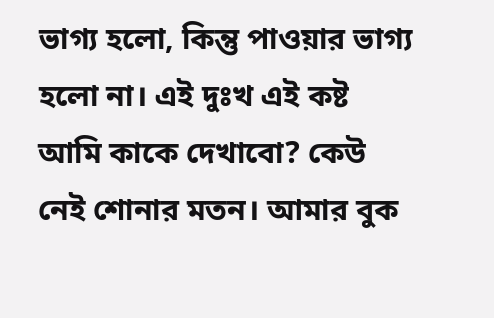ভাগ্য হলো, কিন্তু পাওয়ার ভাগ্য হলো না। এই দুঃখ এই কষ্ট আমি কাকে দেখাবো? কেউ নেই শোনার মতন। আমার বুক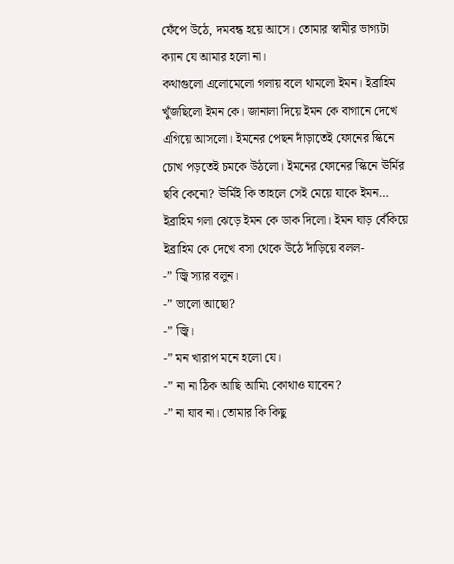ফেঁপে উঠে, দমবন্ধ হয়ে আসে। তোমার স্বামীর ভাগ্যটা ক্যান যে আমার হলো না।
কথাগুলো এলোমেলো গলায় বলে থামলো ইমন। ইব্রাহিম খুঁজছিলো ইমন কে। জানালা দিয়ে ইমন কে বাগানে দেখে এগিয়ে আসলো। ইমনের পেছন দাঁড়াতেই ফোনের স্কিনে চোখ পড়তেই চমকে উঠলো। ইমনের ফোনের স্কিনে ঊর্মির ছবি কেনো? ঊর্মিই কি তাহলে সেই মেয়ে যাকে ইমন…
ইব্রাহিম গলা ঝেড়ে ইমন কে ডাক দিলো। ইমন ঘাড় বেঁকিয়ে ইব্রাহিম কে দেখে বসা থেকে উঠে দাঁড়িয়ে বলল-
-” জ্বি স্যার বলুন।
-” ভালো আছো?
-” জ্বি।
-” মন খারাপ মনে হলো যে।
-” না না ঠিক আছি আমি৷ কোথাও যাবেন?
-” না যাব না। তোমার কি কিছু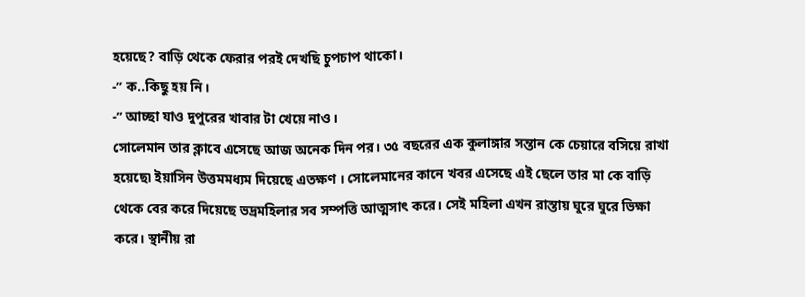হয়েছে? বাড়ি থেকে ফেরার পরই দেখছি চুপচাপ থাকো।
-” ক..কিছু হয় নি।
-” আচ্ছা যাও দুপুরের খাবার টা খেয়ে নাও।
সোলেমান তার ক্লাবে এসেছে আজ অনেক দিন পর। ৩৫ বছরের এক কুলাঙ্গার সন্তান কে চেয়ারে বসিয়ে রাখা হয়েছে৷ ইয়াসিন উত্তমমধ্যম দিয়েছে এতক্ষণ । সোলেমানের কানে খবর এসেছে এই ছেলে তার মা কে বাড়ি থেকে বের করে দিয়েছে ভদ্রমহিলার সব সম্পত্তি আত্মসাৎ করে। সেই মহিলা এখন রাস্তায় ঘুরে ঘুরে ভিক্ষা করে। স্থানীয় রা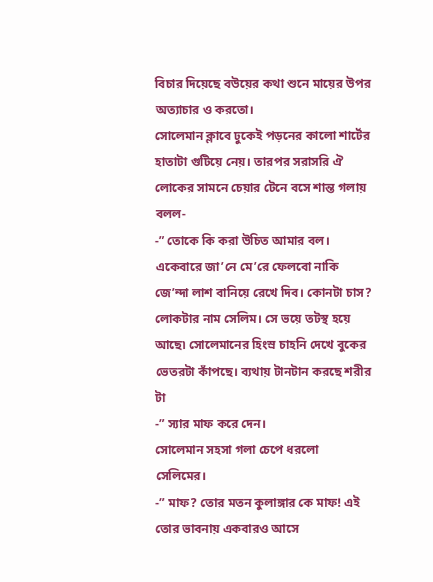বিচার দিয়েছে বউয়ের কথা শুনে মায়ের উপর অত্যাচার ও করতো।
সোলেমান ক্লাবে ঢুকেই পড়নের কালো শার্টের হাতাটা গুটিয়ে নেয়। তারপর সরাসরি ঐ লোকের সামনে চেয়ার টেনে বসে শান্ত গলায় বলল-
-” তোকে কি করা উচিত আমার বল। একেবারে জা’নে মে’রে ফেলবো নাকি জে’ন্দা লাশ বানিয়ে রেখে দিব। কোনটা চাস?
লোকটার নাম সেলিম। সে ভয়ে তটস্থ হয়ে আছে৷ সোলেমানের হিংস্র চাহনি দেখে বুকের ভেতরটা কাঁপছে। ব্যথায় টানটান করছে শরীর টা
-” স্যার মাফ করে দেন।
সোলেমান সহসা গলা চেপে ধরলো সেলিমের।
-” মাফ? তোর মতন কুলাঙ্গার কে মাফ! এই তোর ভাবনায় একবারও আসে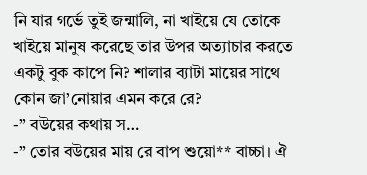নি যার গর্ভে তুই জন্মালি, না খাইয়ে যে তোকে খাইয়ে মানুষ করেছে তার উপর অত্যাচার করতে একটু বুক কাপে নি? শালার ব্যাটা মায়ের সাথে কোন জা’নোয়ার এমন করে রে?
-” বউয়ের কথায় স…
-” তোর বউয়ের মায় রে বাপ শুয়ো** বাচ্চা। ঐ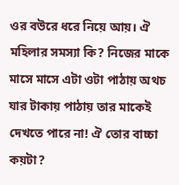ওর বউরে ধরে নিয়ে আয়। ঐ মহিলার সমস্যা কি? নিজের মাকে মাসে মাসে এটা ওটা পাঠায় অথচ যার টাকায় পাঠায় তার মাকেই দেখতে পারে না! ঐ তোর বাচ্চা কয়টা?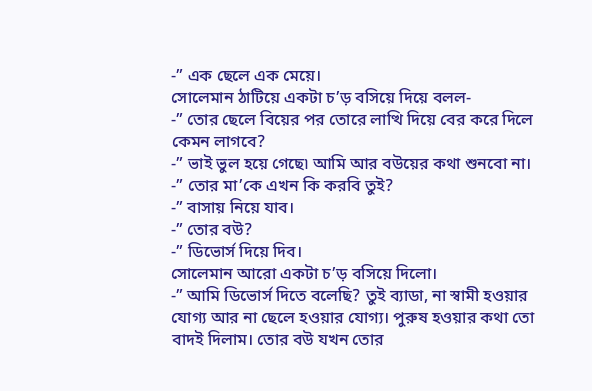-” এক ছেলে এক মেয়ে।
সোলেমান ঠাটিয়ে একটা চ’ড় বসিয়ে দিয়ে বলল-
-” তোর ছেলে বিয়ের পর তোরে লাত্থি দিয়ে বের করে দিলে কেমন লাগবে?
-” ভাই ভুল হয়ে গেছে৷ আমি আর বউয়ের কথা শুনবো না।
-” তোর মা’কে এখন কি করবি তুই?
-” বাসায় নিয়ে যাব।
-” তোর বউ?
-” ডিভোর্স দিয়ে দিব।
সোলেমান আরো একটা চ’ড় বসিয়ে দিলো।
-” আমি ডিভোর্স দিতে বলেছি? তুই ব্যাডা, না স্বামী হওয়ার যোগ্য আর না ছেলে হওয়ার যোগ্য। পুরুষ হওয়ার কথা তো বাদই দিলাম। তোর বউ যখন তোর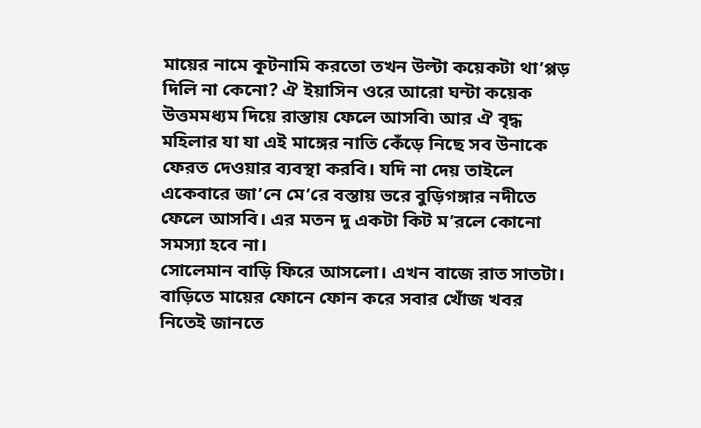মায়ের নামে কূটনামি করতো তখন উল্টা কয়েকটা থা’প্পড় দিলি না কেনো? ঐ ইয়াসিন ওরে আরো ঘন্টা কয়েক উত্তমমধ্যম দিয়ে রাস্তায় ফেলে আসবি৷ আর ঐ বৃদ্ধ মহিলার যা যা এই মাঙ্গের নাতি কেঁড়ে নিছে সব উনাকে ফেরত দেওয়ার ব্যবস্থা করবি। যদি না দেয় তাইলে একেবারে জা’নে মে’রে বস্তায় ভরে বুড়িগঙ্গার নদীতে ফেলে আসবি। এর মতন দু একটা কিট ম’রলে কোনো সমস্যা হবে না।
সোলেমান বাড়ি ফিরে আসলো। এখন বাজে রাত সাতটা। বাড়িতে মায়ের ফোনে ফোন করে সবার খোঁজ খবর নিতেই জানতে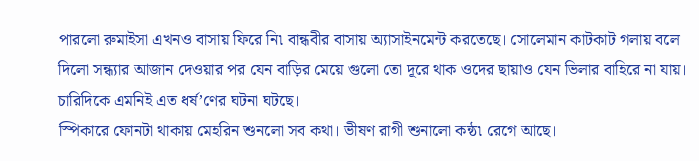পারলো রুমাইসা এখনও বাসায় ফিরে নি৷ বান্ধবীর বাসায় অ্যাসাইনমেন্ট করতেছে। সোলেমান কাটকাট গলায় বলে দিলো সন্ধ্যার আজান দেওয়ার পর যেন বাড়ির মেয়ে গুলো তো দূরে থাক ওদের ছায়াও যেন ভিলার বাহিরে না যায়। চারিদিকে এমনিই এত ধর্ষ’ণের ঘটনা ঘটছে।
স্পিকারে ফোনটা থাকায় মেহরিন শুনলো সব কথা। ভীষণ রাগী শুনালো কন্ঠ৷ রেগে আছে।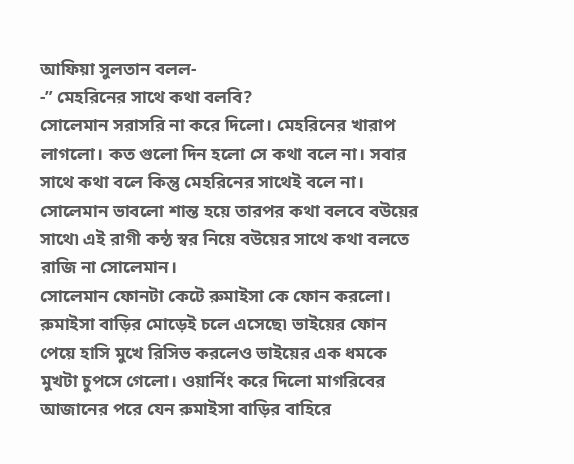আফিয়া সুলতান বলল-
-” মেহরিনের সাথে কথা বলবি?
সোলেমান সরাসরি না করে দিলো। মেহরিনের খারাপ লাগলো। কত গুলো দিন হলো সে কথা বলে না। সবার সাথে কথা বলে কিন্তু মেহরিনের সাথেই বলে না।
সোলেমান ভাবলো শান্ত হয়ে তারপর কথা বলবে বউয়ের সাথে৷ এই রাগী কন্ঠ স্বর নিয়ে বউয়ের সাথে কথা বলতে রাজি না সোলেমান।
সোলেমান ফোনটা কেটে রুমাইসা কে ফোন করলো। রুমাইসা বাড়ির মোড়েই চলে এসেছে৷ ভাইয়ের ফোন পেয়ে হাসি মুখে রিসিভ করলেও ভাইয়ের এক ধমকে মুখটা চুপসে গেলো। ওয়ার্নিং করে দিলো মাগরিবের আজানের পরে যেন রুমাইসা বাড়ির বাহিরে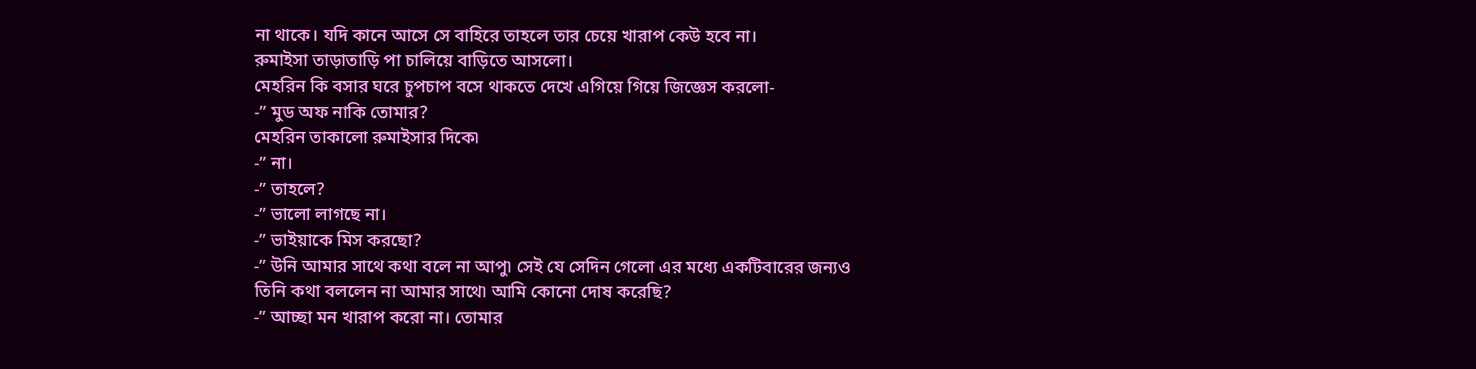না থাকে। যদি কানে আসে সে বাহিরে তাহলে তার চেয়ে খারাপ কেউ হবে না।
রুমাইসা তাড়াতাড়ি পা চালিয়ে বাড়িতে আসলো।
মেহরিন কি বসার ঘরে চুপচাপ বসে থাকতে দেখে এগিয়ে গিয়ে জিজ্ঞেস করলো-
-” মুড অফ নাকি তোমার?
মেহরিন তাকালো রুমাইসার দিকে৷
-” না।
-” তাহলে?
-” ভালো লাগছে না।
-” ভাইয়াকে মিস করছো?
-” উনি আমার সাথে কথা বলে না আপু৷ সেই যে সেদিন গেলো এর মধ্যে একটিবারের জন্যও তিনি কথা বললেন না আমার সাথে৷ আমি কোনো দোষ করেছি?
-” আচ্ছা মন খারাপ করো না। তোমার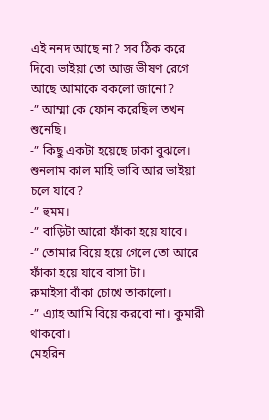এই ননদ আছে না? সব ঠিক করে দিবে৷ ভাইয়া তো আজ ভীষণ রেগে আছে আমাকে বকলো জানো?
-” আম্মা কে ফোন করেছিল তখন শুনেছি।
-” কিছু একটা হয়েছে ঢাকা বুঝলে। শুনলাম কাল মাহি ভাবি আর ভাইয়া চলে যাবে?
-” হুমম।
-” বাড়িটা আরো ফাঁকা হয়ে যাবে।
-” তোমার বিয়ে হয়ে গেলে তো আরে ফাঁকা হয়ে যাবে বাসা টা।
রুমাইসা বাঁকা চোখে তাকালো।
-” এ্যাহ আমি বিয়ে করবো না। কুমারী থাকবো।
মেহরিন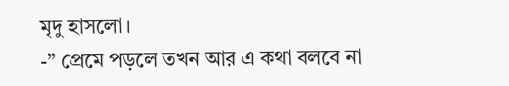মৃদু হাসলো।
-” প্রেমে পড়লে তখন আর এ কথা বলবে না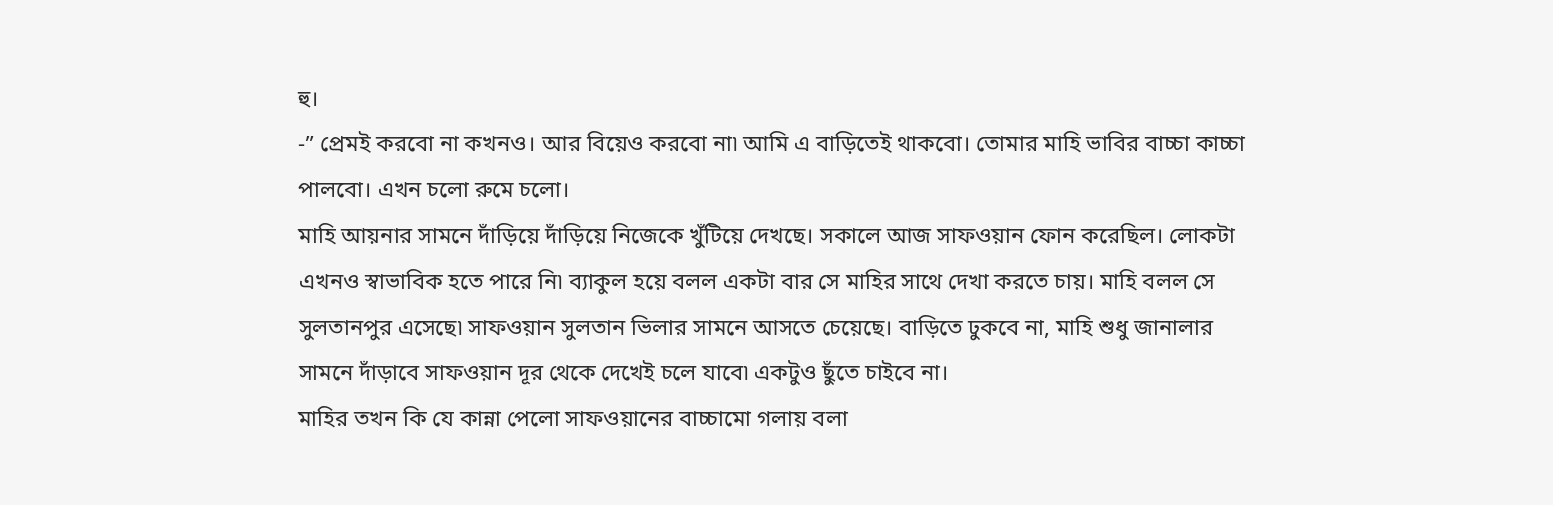হু।
-” প্রেমই করবো না কখনও। আর বিয়েও করবো না৷ আমি এ বাড়িতেই থাকবো। তোমার মাহি ভাবির বাচ্চা কাচ্চা পালবো। এখন চলো রুমে চলো।
মাহি আয়নার সামনে দাঁড়িয়ে দাঁড়িয়ে নিজেকে খুঁটিয়ে দেখছে। সকালে আজ সাফওয়ান ফোন করেছিল। লোকটা এখনও স্বাভাবিক হতে পারে নি৷ ব্যাকুল হয়ে বলল একটা বার সে মাহির সাথে দেখা করতে চায়। মাহি বলল সে সুলতানপুর এসেছে৷ সাফওয়ান সুলতান ভিলার সামনে আসতে চেয়েছে। বাড়িতে ঢুকবে না, মাহি শুধু জানালার সামনে দাঁড়াবে সাফওয়ান দূর থেকে দেখেই চলে যাবে৷ একটুও ছুঁতে চাইবে না।
মাহির তখন কি যে কান্না পেলো সাফওয়ানের বাচ্চামো গলায় বলা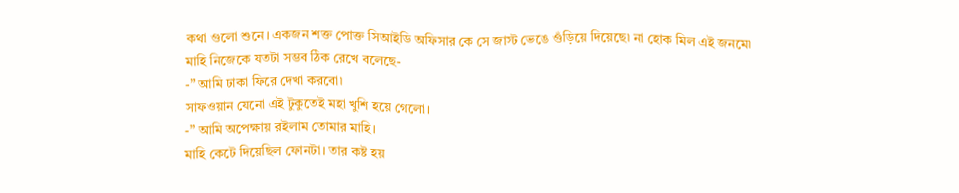কথা গুলো শুনে। একজন শক্ত পোক্ত সিআইডি অফিসার কে সে জাস্ট ভেঙে গুঁড়িয়ে দিয়েছে৷ না হোক মিল এই জনমে৷
মাহি নিজেকে যতটা সম্ভব ঠিক রেখে বলেছে-
-” আমি ঢাকা ফিরে দেখা করবো৷
সাফওয়ান যেনো এই টুকুতেই মহা খুশি হয়ে গেলো।
-” আমি অপেক্ষায় রইলাম তোমার মাহি।
মাহি কেটে দিয়েছিল ফোনটা। তার কষ্ট হয়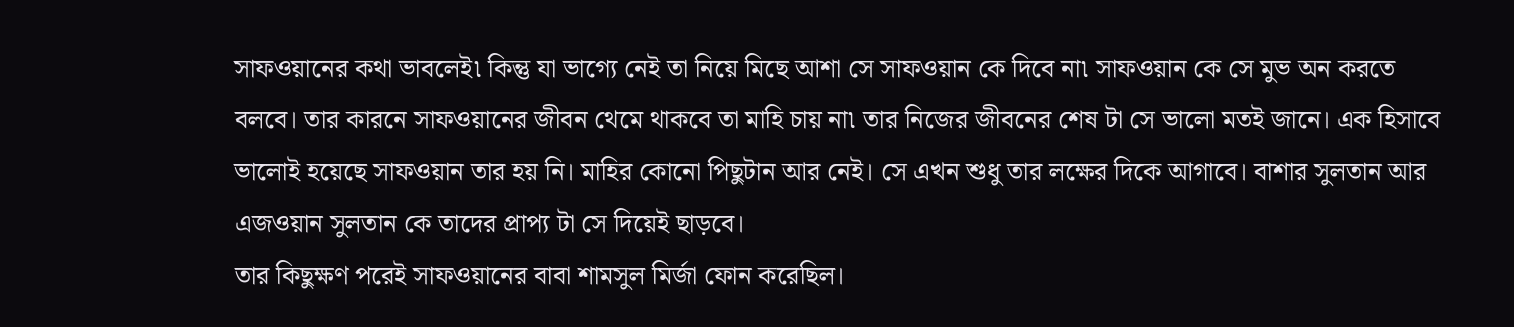সাফওয়ানের কথা ভাবলেই৷ কিন্তু যা ভাগ্যে নেই তা নিয়ে মিছে আশা সে সাফওয়ান কে দিবে না৷ সাফওয়ান কে সে মুভ অন করতে বলবে। তার কারনে সাফওয়ানের জীবন থেমে থাকবে তা মাহি চায় না৷ তার নিজের জীবনের শেষ টা সে ভালো মতই জানে। এক হিসাবে ভালোই হয়েছে সাফওয়ান তার হয় নি। মাহির কোনো পিছুটান আর নেই। সে এখন শুধু তার লক্ষের দিকে আগাবে। বাশার সুলতান আর এজওয়ান সুলতান কে তাদের প্রাপ্য টা সে দিয়েই ছাড়বে।
তার কিছুক্ষণ পরেই সাফওয়ানের বাবা শামসুল মির্জা ফোন করেছিল।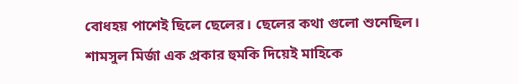বোধহয় পাশেই ছিলে ছেলের। ছেলের কথা গুলো শুনেছিল। শামসুল মির্জা এক প্রকার হুমকি দিয়েই মাহিকে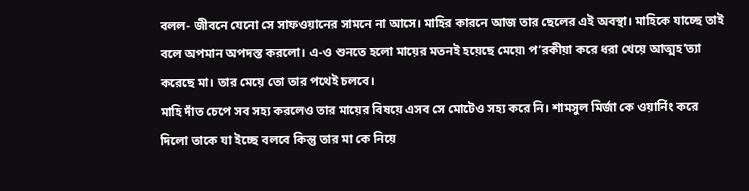বলল- জীবনে যেনো সে সাফওয়ানের সামনে না আসে। মাহির কারনে আজ তার ছেলের এই অবস্থা। মাহিকে যাচ্ছে তাই বলে অপমান অপদস্ত করলো। এ-ও শুনতে হলো মায়ের মতনই হয়েছে মেয়ে৷ প’রকীয়া করে ধরা খেয়ে আত্মহ’ত্যা করেছে মা। তার মেয়ে তো তার পথেই চলবে।
মাহি দাঁত চেপে সব সহ্য করলেও তার মায়ের বিষয়ে এসব সে মোটেও সহ্য করে নি। শামসুল মির্জা কে ওয়ার্নিং করে দিলো তাকে যা ইচ্ছে বলবে কিন্তু তার মা কে নিয়ে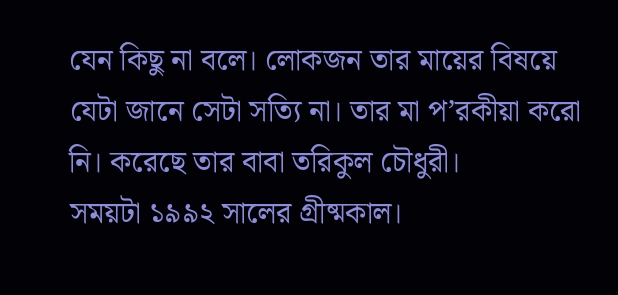যেন কিছু না বলে। লোকজন তার মায়ের বিষয়ে যেটা জানে সেটা সত্যি না। তার মা প’রকীয়া করো নি। করেছে তার বাবা তরিকুল চৌধুরী।
সময়টা ১৯৯২ সালের গ্রীষ্মকাল।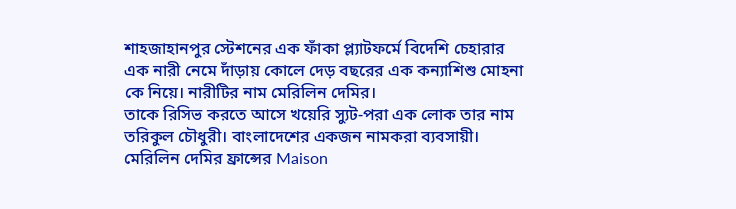শাহজাহানপুর স্টেশনের এক ফাঁকা প্ল্যাটফর্মে বিদেশি চেহারার এক নারী নেমে দাঁড়ায় কোলে দেড় বছরের এক কন্যাশিশু মোহনা কে নিয়ে। নারীটির নাম মেরিলিন দেমির।
তাকে রিসিভ করতে আসে খয়েরি স্যুট-পরা এক লোক তার নাম তরিকুল চৌধুরী। বাংলাদেশের একজন নামকরা ব্যবসায়ী।
মেরিলিন দেমির ফ্রান্সের Maison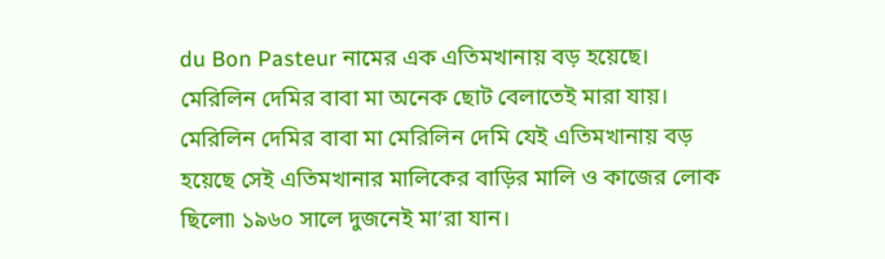du Bon Pasteur নামের এক এতিমখানায় বড় হয়েছে। মেরিলিন দেমির বাবা মা অনেক ছোট বেলাতেই মারা যায়। মেরিলিন দেমির বাবা মা মেরিলিন দেমি যেই এতিমখানায় বড় হয়েছে সেই এতিমখানার মালিকের বাড়ির মালি ও কাজের লোক ছিলো৷ ১৯৬০ সালে দুজনেই মা’রা যান।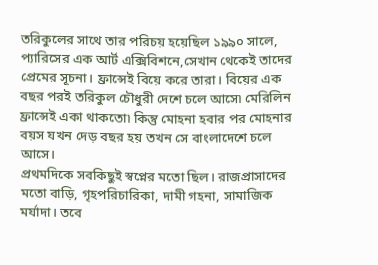তরিকুলের সাথে তার পরিচয় হয়েছিল ১৯৯০ সালে, প্যারিসের এক আর্ট এক্সিবিশনে,সেখান থেকেই তাদের প্রেমের সূচনা। ফ্রান্সেই বিয়ে করে তারা। বিয়ের এক বছর পরই তরিকুল চৌধুরী দেশে চলে আসে৷ মেরিলিন ফ্রান্সেই একা থাকতো৷ কিন্তু মোহনা হবার পর মোহনার বয়স যখন দেড় বছর হয় তখন সে বাংলাদেশে চলে আসে।
প্রথমদিকে সবকিছুই স্বপ্নের মতো ছিল। রাজপ্রাসাদের মতো বাড়ি, গৃহপরিচারিকা, দামী গহনা, সামাজিক মর্যাদা। তবে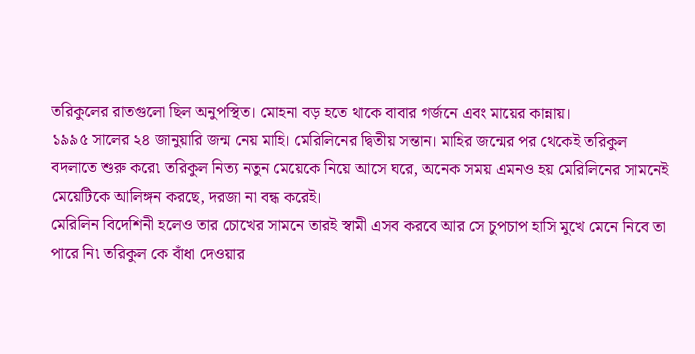তরিকুলের রাতগুলো ছিল অনুপস্থিত। মোহনা বড় হতে থাকে বাবার গর্জনে এবং মায়ের কান্নায়।
১৯৯৫ সালের ২৪ জানুয়ারি জন্ম নেয় মাহি। মেরিলিনের দ্বিতীয় সন্তান। মাহির জন্মের পর থেকেই তরিকুল বদলাতে শুরু করে৷ তরিকুল নিত্য নতুন মেয়েকে নিয়ে আসে ঘরে, অনেক সময় এমনও হয় মেরিলিনের সামনেই মেয়েটিকে আলিঙ্গন করছে, দরজা না বন্ধ করেই।
মেরিলিন বিদেশিনী হলেও তার চোখের সামনে তারই স্বামী এসব করবে আর সে চুপচাপ হাসি মুখে মেনে নিবে তা পারে নি৷ তরিকুল কে বাঁধা দেওয়ার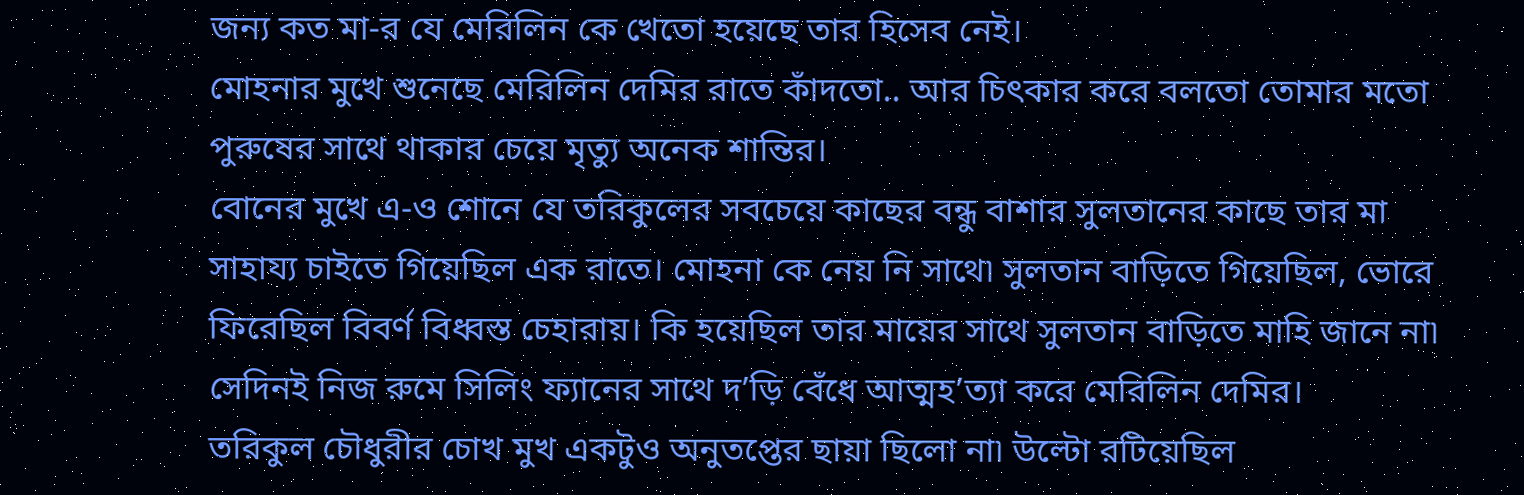জন্য কত মা-র যে মেরিলিন কে খেতো হয়েছে তার হিসেব নেই।
মোহনার মুখে শুনেছে মেরিলিন দেমির রাতে কাঁদতো.. আর চিৎকার করে বলতো তোমার মতো পুরুষের সাথে থাকার চেয়ে মৃত্যু অনেক শান্তির।
বোনের মুখে এ-ও শোনে যে তরিকুলের সবচেয়ে কাছের বন্ধু বাশার সুলতানের কাছে তার মা সাহায্য চাইতে গিয়েছিল এক রাতে। মোহনা কে নেয় নি সাথে৷ সুলতান বাড়িতে গিয়েছিল, ভোরে ফিরেছিল বিবর্ণ বিধ্বস্ত চেহারায়। কি হয়েছিল তার মায়ের সাথে সুলতান বাড়িতে মাহি জানে না৷ সেদিনই নিজ রুমে সিলিং ফ্যানের সাথে দ’ড়ি বেঁধে আত্মহ’ত্যা করে মেরিলিন দেমির।
তরিকুল চৌধুরীর চোখ মুখ একটুও অনুতপ্তের ছায়া ছিলো না৷ উল্টো রটিয়েছিল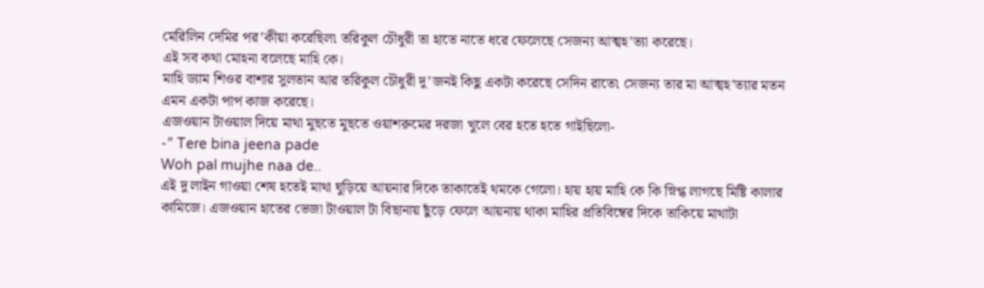মেরিলিন দেমির পর’কীয়া করেছিল৷ তরিকুল চৌধুরী তা হাতে নাতে ধরে ফেলেছে সেজন্য আত্মহ’ত্যা করেছে।
এই সব কথা মোহনা বলেছে মাহি কে।
মাহি ড্যাম শিওর বাশার সুলতান আর তরিকুল চৌধুরী দু’জনই কিছু একটা করেছে সেদিন রাতে৷ সেজন্য তার মা আত্মহ’ত্যার মতন এমন একটা পাপ কাজ করেছে।
এজওয়ান টাওয়াল দিয়ে মাথা মুছতে মুছতে ওয়াশরুমের দরজা খুলে বের হতে হতে গাইছিলো-
-” Tere bina jeena pade
Woh pal mujhe naa de..
এই দু লাইন গাওয়া শেষ হতেই মাথা ঘুড়িয়ে আয়নার দিকে তাকাতেই থমকে গেলো। হায় হায় মাহি কে কি স্নিগ্ধ লাগছে মিষ্টি কালার কামিজে। এজওয়ান হাতের ভেজা টাওয়াল টা বিছানায় ছুঁড়ে ফেলে আয়নায় থাকা মাহির প্রতিবিম্বের দিকে তাকিয়ে মাথাটা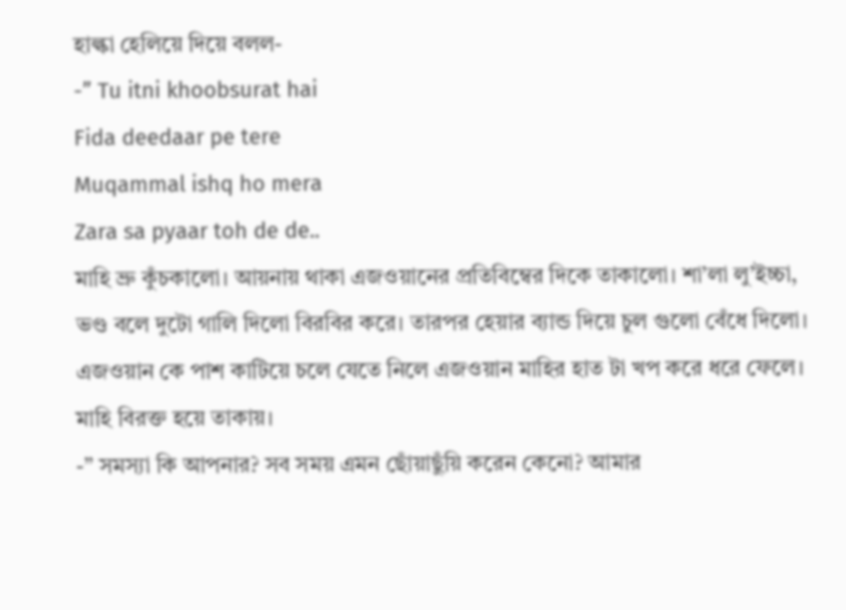হাল্কা হেলিয়ে দিয়ে বলল-
-” Tu itni khoobsurat hai
Fida deedaar pe tere
Muqammal ishq ho mera
Zara sa pyaar toh de de..
মাহি ভ্রু কুঁচকালো। আয়নায় থাকা এজওয়ানের প্রতিবিম্বের দিকে তাকালো। শা’লা লু’ইচ্চা, ভণ্ড বলে দুটো গালি দিলো বিরবির করে। তারপর হেয়ার ব্যান্ড দিয়ে চুল গুলো বেঁধে দিলো। এজওয়ান কে পাশ কাটিয়ে চলে যেতে নিলে এজওয়ান মাহির হাত টা খপ করে ধরে ফেলে। মাহি বিরক্ত হয়ে তাকায়।
-” সমস্যা কি আপনার? সব সময় এমন ছোঁয়াছুঁয়ি করেন কেনো? আমার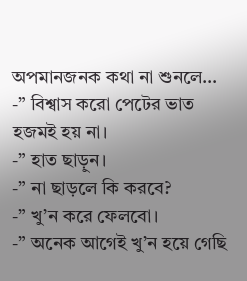অপমানজনক কথা না শুনলে…
-” বিশ্বাস করো পেটের ভাত হজমই হয় না।
-” হাত ছাড়ুন।
-” না ছাড়লে কি করবে?
-” খু’ন করে ফেলবো।
-” অনেক আগেই খু’ন হয়ে গেছি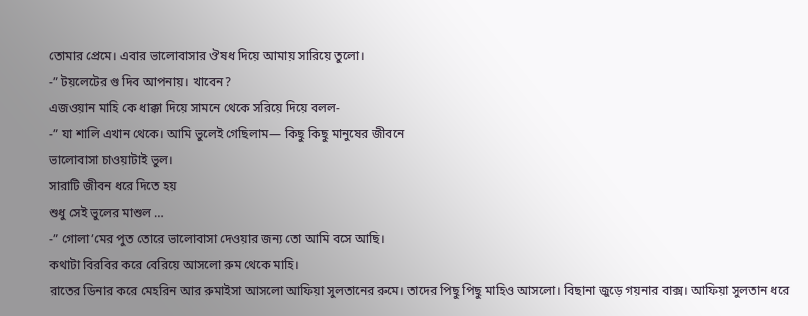তোমার প্রেমে। এবার ভালোবাসার ঔষধ দিয়ে আমায় সারিয়ে তুলো।
-” টয়লেটের গু দিব আপনায়। খাবেন?
এজওয়ান মাহি কে ধাক্কা দিয়ে সামনে থেকে সরিয়ে দিয়ে বলল-
-” যা শালি এখান থেকে। আমি ভুলেই গেছিলাম— কিছু কিছু মানুষের জীবনে
ভালোবাসা চাওয়াটাই ভুল।
সারাটি জীবন ধরে দিতে হয়
শুধু সেই ভুলের মাশুল …
-” গোলা’মের পুত তোরে ভালোবাসা দেওয়ার জন্য তো আমি বসে আছি।
কথাটা বিরবির করে বেরিয়ে আসলো রুম থেকে মাহি।
রাতের ডিনার করে মেহরিন আর রুমাইসা আসলো আফিয়া সুলতানের রুমে। তাদের পিছু পিছু মাহিও আসলো। বিছানা জুড়ে গয়নার বাক্স। আফিয়া সুলতান ধরে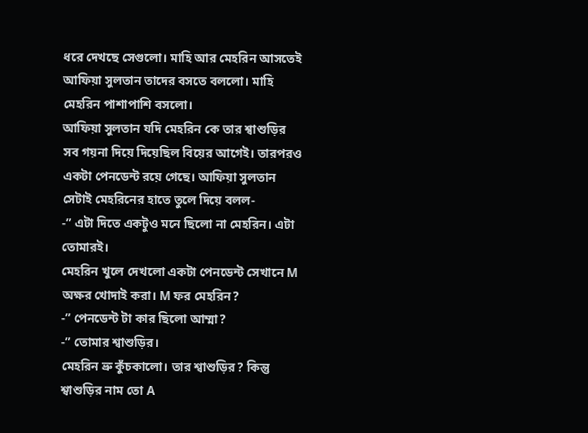ধরে দেখছে সেগুলো। মাহি আর মেহরিন আসতেই আফিয়া সুলতান তাদের বসতে বললো। মাহি মেহরিন পাশাপাশি বসলো।
আফিয়া সুলতান যদি মেহরিন কে তার শ্বাশুড়ির সব গয়না দিয়ে দিয়েছিল বিয়ের আগেই। তারপরও একটা পেনডেন্ট রয়ে গেছে। আফিয়া সুলতান সেটাই মেহরিনের হাতে তুলে দিয়ে বলল-
-” এটা দিতে একটুও মনে ছিলো না মেহরিন। এটা তোমারই।
মেহরিন খুলে দেখলো একটা পেনডেন্ট সেখানে M অক্ষর খোদাই করা। M ফর মেহরিন?
-” পেনডেন্ট টা কার ছিলো আম্মা?
-” তোমার শ্বাশুড়ির।
মেহরিন ভ্রু কুঁচকালো। তার শ্বাশুড়ির? কিন্তু শ্বাশুড়ির নাম তো A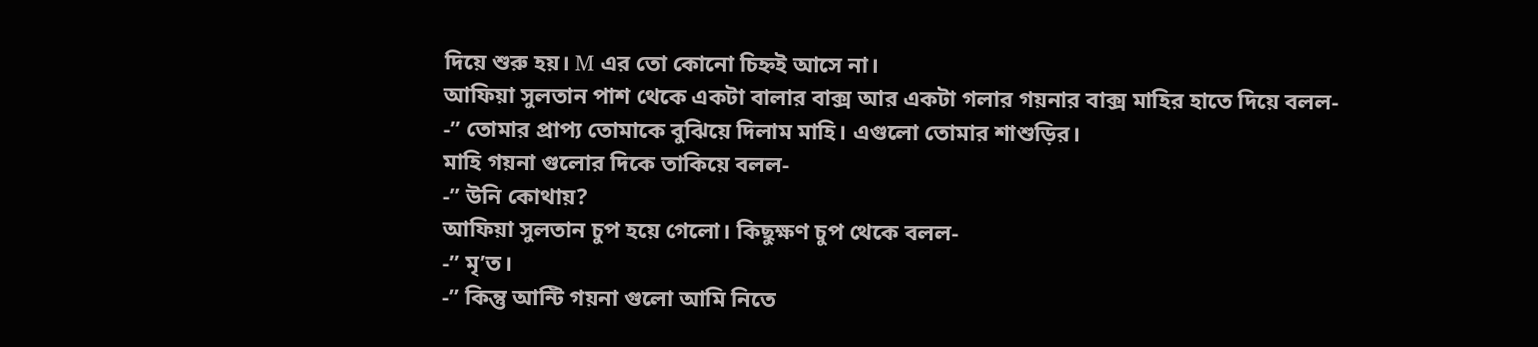দিয়ে শুরু হয়। M এর তো কোনো চিহ্নই আসে না।
আফিয়া সুলতান পাশ থেকে একটা বালার বাক্স আর একটা গলার গয়নার বাক্স মাহির হাতে দিয়ে বলল-
-” তোমার প্রাপ্য তোমাকে বুঝিয়ে দিলাম মাহি। এগুলো তোমার শাশুড়ির।
মাহি গয়না গুলোর দিকে তাকিয়ে বলল-
-” উনি কোথায়?
আফিয়া সুলতান চুপ হয়ে গেলো। কিছুক্ষণ চুপ থেকে বলল-
-” মৃ’ত।
-” কিন্তু আন্টি গয়না গুলো আমি নিতে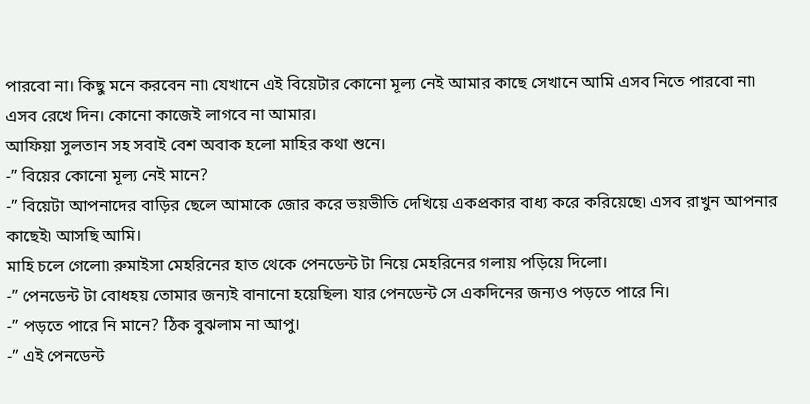পারবো না। কিছু মনে করবেন না৷ যেখানে এই বিয়েটার কোনো মূল্য নেই আমার কাছে সেখানে আমি এসব নিতে পারবো না৷ এসব রেখে দিন। কোনো কাজেই লাগবে না আমার।
আফিয়া সুলতান সহ সবাই বেশ অবাক হলো মাহির কথা শুনে।
-” বিয়ের কোনো মূল্য নেই মানে?
-” বিয়েটা আপনাদের বাড়ির ছেলে আমাকে জোর করে ভয়ভীতি দেখিয়ে একপ্রকার বাধ্য করে করিয়েছে৷ এসব রাখুন আপনার কাছেই৷ আসছি আমি।
মাহি চলে গেলো৷ রুমাইসা মেহরিনের হাত থেকে পেনডেন্ট টা নিয়ে মেহরিনের গলায় পড়িয়ে দিলো।
-” পেনডেন্ট টা বোধহয় তোমার জন্যই বানানো হয়েছিল৷ যার পেনডেন্ট সে একদিনের জন্যও পড়তে পারে নি।
-” পড়তে পারে নি মানে? ঠিক বুঝলাম না আপু।
-” এই পেনডেন্ট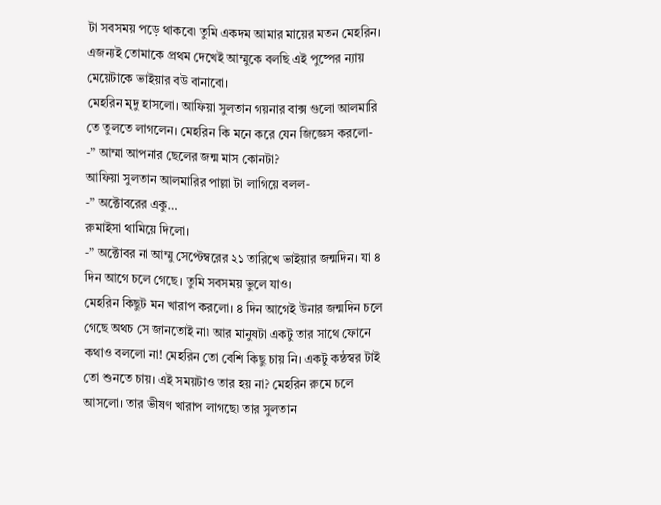টা সবসময় পড়ে থাকবে৷ তুমি একদম আমার মায়ের মতন মেহরিন। এজন্যই তোমাকে প্রথম দেখেই আম্মুকে বলছি এই পুষ্পের ন্যায় মেয়েটাকে ভাইয়ার বউ বানাবো।
মেহরিন মৃদু হাসলো। আফিয়া সুলতান গয়নার বাক্স গুলো আলমারি তে তুলতে লাগলেন। মেহরিন কি মনে করে যেন জিজ্ঞেস করলো-
-” আম্মা আপনার ছেলের জন্ম মাস কোনটা?
আফিয়া সুলতান আলমারির পাল্লা টা লাগিয়ে বলল-
-” অক্টোবরের একু…
রুমাইসা থামিয়ে দিলো।
-” অক্টোবর না আম্মু সেপ্টেম্বরের ২১ তারিখে ভাইয়ার জন্মদিন। যা ৪ দিন আগে চলে গেছে। তুমি সবসময় ভুলে যাও।
মেহরিন কিছুট মন খারাপ করলো। ৪ দিন আগেই উনার জন্মদিন চলে গেছে অথচ সে জানতোই না৷ আর মানুষটা একটু তার সাথে ফোনে কথাও বললো না! মেহরিন তো বেশি কিছু চায় নি। একটু কন্ঠস্বর টাই তো শুনতে চায়। এই সময়টাও তার হয় না? মেহরিন রুমে চলে আসলো। তার ভীষণ খারাপ লাগছে৷ তার সুলতান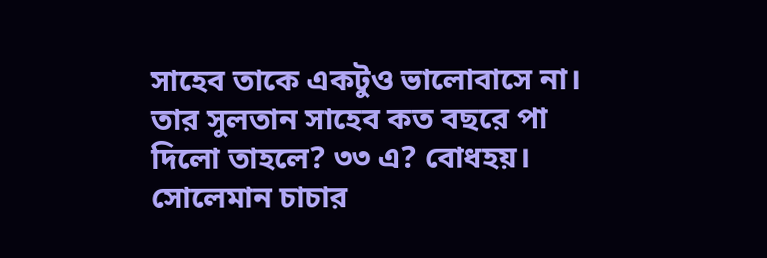সাহেব তাকে একটুও ভালোবাসে না। তার সুলতান সাহেব কত বছরে পা দিলো তাহলে? ৩৩ এ? বোধহয়।
সোলেমান চাচার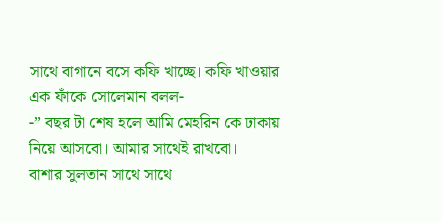সাথে বাগানে বসে কফি খাচ্ছে। কফি খাওয়ার এক ফাঁকে সোলেমান বলল-
-” বছর টা শেষ হলে আমি মেহরিন কে ঢাকায় নিয়ে আসবো। আমার সাথেই রাখবো।
বাশার সুলতান সাথে সাথে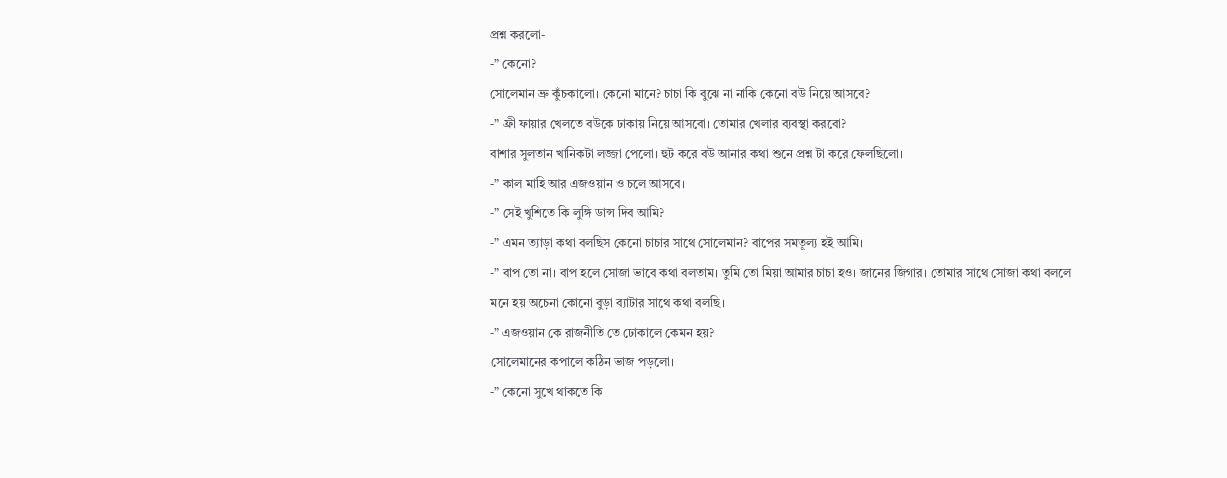প্রশ্ন করলো-
-” কেনো?
সোলেমান ভ্রু কুঁচকালো। কেনো মানে? চাচা কি বুঝে না নাকি কেনো বউ নিয়ে আসবে?
-” ফ্রী ফায়ার খেলতে বউকে ঢাকায় নিয়ে আসবো। তোমার খেলার ব্যবস্থা করবো?
বাশার সুলতান খানিকটা লজ্জা পেলো। হুট করে বউ আনার কথা শুনে প্রশ্ন টা করে ফেলছিলো।
-” কাল মাহি আর এজওয়ান ও চলে আসবে।
-” সেই খুশিতে কি লুঙ্গি ডান্স দিব আমি?
-” এমন ত্যাড়া কথা বলছিস কেনো চাচার সাথে সোলেমান? বাপের সমতূল্য হই আমি।
-” বাপ তো না। বাপ হলে সোজা ভাবে কথা বলতাম। তুমি তো মিয়া আমার চাচা হও। জানের জিগার। তোমার সাথে সোজা কথা বললে মনে হয় অচেনা কোনো বুড়া ব্যাটার সাথে কথা বলছি।
-” এজওয়ান কে রাজনীতি তে ঢোকালে কেমন হয়?
সোলেমানের কপালে কঠিন ভাজ পড়লো।
-” কেনো সুখে থাকতে কি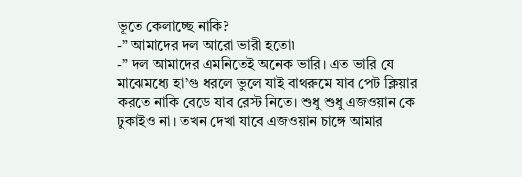ভূতে কেলাচ্ছে নাকি?
-” আমাদের দল আরো ভারী হতো৷
-” দল আমাদের এমনিতেই অনেক ভারি। এত ভারি যে মাঝেমধ্যে হা’গু ধরলে ভুলে যাই বাথরুমে যাব পেট ক্লিয়ার করতে নাকি বেডে যাব রেস্ট নিতে। শুধু শুধু এজওয়ান কে ঢুকাইও না। তখন দেখা যাবে এজওয়ান চাঙ্গে আমার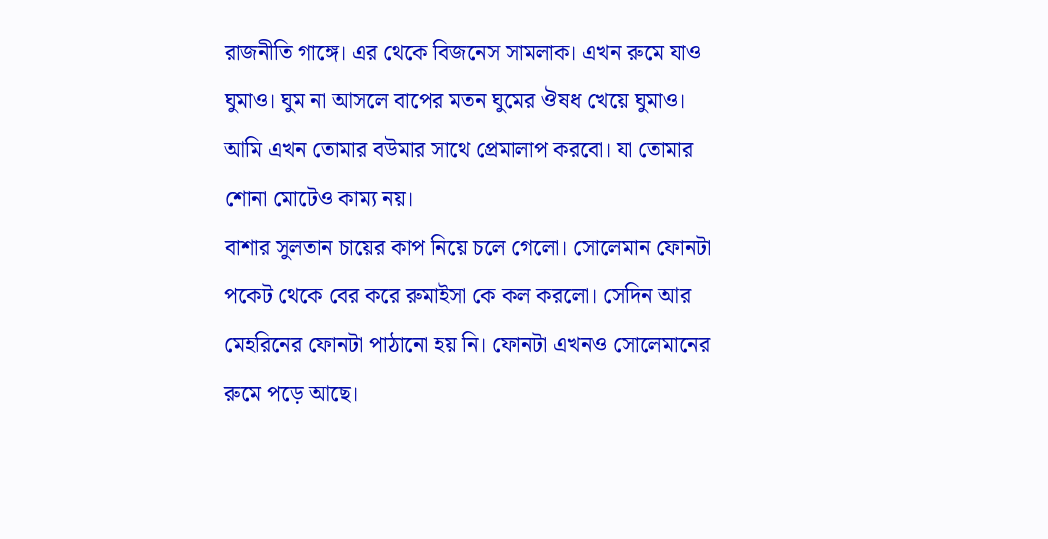রাজনীতি গাঙ্গে। এর থেকে বিজনেস সামলাক। এখন রুমে যাও ঘুমাও। ঘুম না আসলে বাপের মতন ঘুমের ঔষধ খেয়ে ঘুমাও। আমি এখন তোমার বউমার সাথে প্রেমালাপ করবো। যা তোমার শোনা মোটেও কাম্য নয়।
বাশার সুলতান চায়ের কাপ নিয়ে চলে গেলো। সোলেমান ফোনটা পকেট থেকে বের করে রুমাইসা কে কল করলো। সেদিন আর মেহরিনের ফোনটা পাঠানো হয় নি। ফোনটা এখনও সোলেমানের রুমে পড়ে আছে।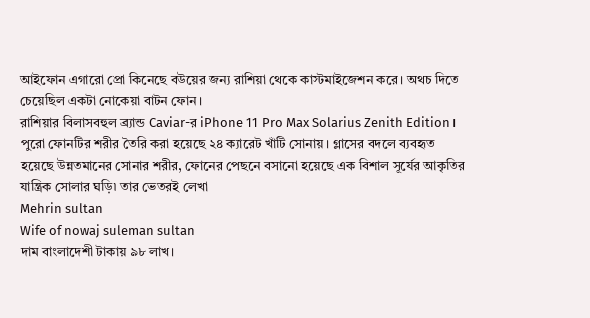আইফোন এগারো প্রো কিনেছে বউয়ের জন্য রাশিয়া থেকে কাস্টমাইজেশন করে। অথচ দিতে চেয়েছিল একটা নোকেয়া বাটন ফোন।
রাশিয়ার বিলাসবহুল ব্র্যান্ড Caviar-র iPhone 11 Pro Max Solarius Zenith Edition।
পুরো ফোনটির শরীর তৈরি করা হয়েছে ২৪ ক্যারেট খাঁটি সোনায়। গ্লাসের বদলে ব্যবহৃত হয়েছে উন্নতমানের সোনার শরীর, ফোনের পেছনে বসানো হয়েছে এক বিশাল সূর্যের আকৃতির যান্ত্রিক সোলার ঘড়ি৷ তার ভেতরই লেখা
Mehrin sultan
Wife of nowaj suleman sultan
দাম বাংলাদেশী টাকায় ৯৮ লাখ।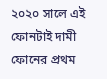২০২০ সালে এই ফোনটাই দামী ফোনের প্রথম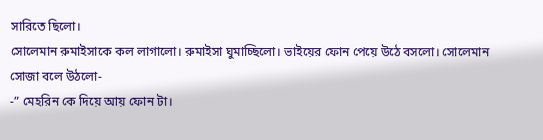সারিতে ছিলো।
সোলেমান রুমাইসাকে কল লাগালো। রুমাইসা ঘুমাচ্ছিলো। ভাইয়ের ফোন পেয়ে উঠে বসলো। সোলেমান সোজা বলে উঠলো-
-” মেহরিন কে দিয়ে আয় ফোন টা।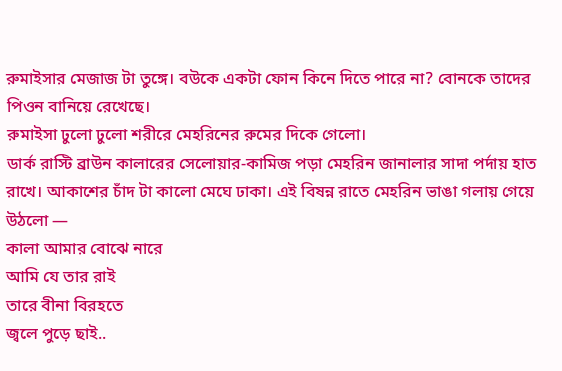রুমাইসার মেজাজ টা তুঙ্গে। বউকে একটা ফোন কিনে দিতে পারে না? বোনকে তাদের পিওন বানিয়ে রেখেছে।
রুমাইসা ঢুলো ঢুলো শরীরে মেহরিনের রুমের দিকে গেলো।
ডার্ক রাস্টি ব্রাউন কালারের সেলোয়ার-কামিজ পড়া মেহরিন জানালার সাদা পর্দায় হাত রাখে। আকাশের চাঁদ টা কালো মেঘে ঢাকা। এই বিষন্ন রাতে মেহরিন ভাঙা গলায় গেয়ে উঠলো —
কালা আমার বোঝে নারে
আমি যে তার রাই
তারে বীনা বিরহতে
জ্বলে পুড়ে ছাই..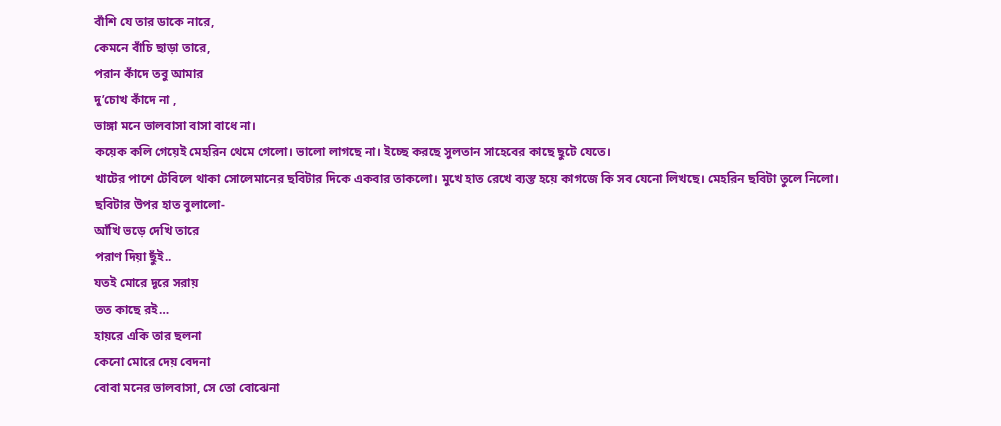বাঁশি যে তার ডাকে নারে,
কেমনে বাঁচি ছাড়া তারে,
পরান কাঁদে তবু আমার
দু’চোখ কাঁদে না ,
ভাঙ্গা মনে ভালবাসা বাসা বাধে না।
কয়েক কলি গেয়েই মেহরিন থেমে গেলো। ভালো লাগছে না। ইচ্ছে করছে সুলতান সাহেবের কাছে ছুটে যেতে।
খাটের পাশে টেবিলে থাকা সোলেমানের ছবিটার দিকে একবার তাকলো। মুখে হাত রেখে ব্যস্ত হয়ে কাগজে কি সব যেনো লিখছে। মেহরিন ছবিটা তুলে নিলো।
ছবিটার উপর হাত বুলালো-
আঁখি ভড়ে দেখি তারে
পরাণ দিয়া ছুঁই..
যতই মোরে দূরে সরায়
তত কাছে রই…
হায়রে একি তার ছলনা
কেনো মোরে দেয় বেদনা
বোবা মনের ভালবাসা, সে তো বোঝেনা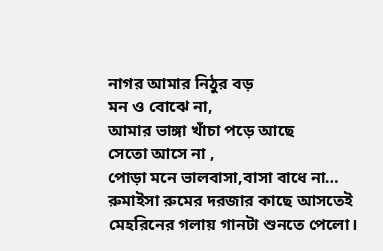নাগর আমার নিঠুর বড়
মন ও বোঝে না,
আমার ভাঙ্গা খাঁচা পড়ে আছে
সেতো আসে না ,
পোড়া মনে ভালবাসা,বাসা বাধে না…
রুমাইসা রুমের দরজার কাছে আসতেই মেহরিনের গলায় গানটা শুনতে পেলো।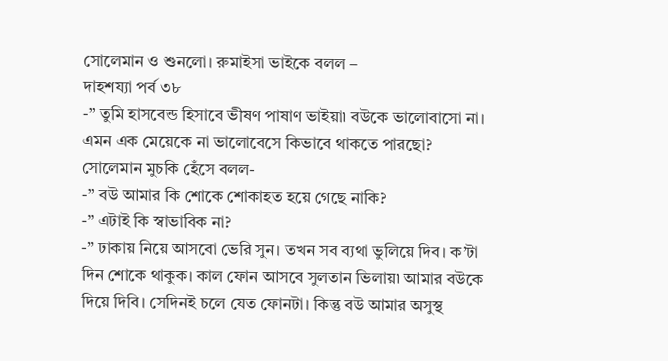সোলেমান ও শুনলো। রুমাইসা ভাইকে বলল –
দাহশয্যা পর্ব ৩৮
-” তুমি হাসবেন্ড হিসাবে ভীষণ পাষাণ ভাইয়া৷ বউকে ভালোবাসো না। এমন এক মেয়েকে না ভালোবেসে কিভাবে থাকতে পারছো?
সোলেমান মুচকি হেঁসে বলল-
-” বউ আমার কি শোকে শোকাহত হয়ে গেছে নাকি?
-” এটাই কি স্বাভাবিক না?
-” ঢাকায় নিয়ে আসবো ভেরি সুন। তখন সব ব্যথা ভুলিয়ে দিব। ক’টা দিন শোকে থাকুক। কাল ফোন আসবে সুলতান ভিলায়৷ আমার বউকে দিয়ে দিবি। সেদিনই চলে যেত ফোনটা। কিন্তু বউ আমার অসুস্থ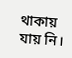থাকায় যায় নি।